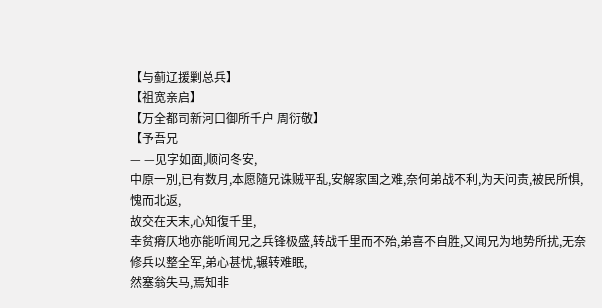【与蓟辽援剿总兵】
【祖宽亲启】
【万全都司新河口御所千户 周衍敬】
【予吾兄
— —见字如面,顺问冬安,
中原一別,已有数月,本愿隨兄诛贼平乱,安解家国之难,奈何弟战不利,为天问责,被民所惧,愧而北返,
故交在天末,心知復千里,
幸贫瘠仄地亦能听闻兄之兵锋极盛,转战千里而不殆,弟喜不自胜,又闻兄为地势所扰,无奈修兵以整全军,弟心甚忧,辗转难眠,
然塞翁失马,焉知非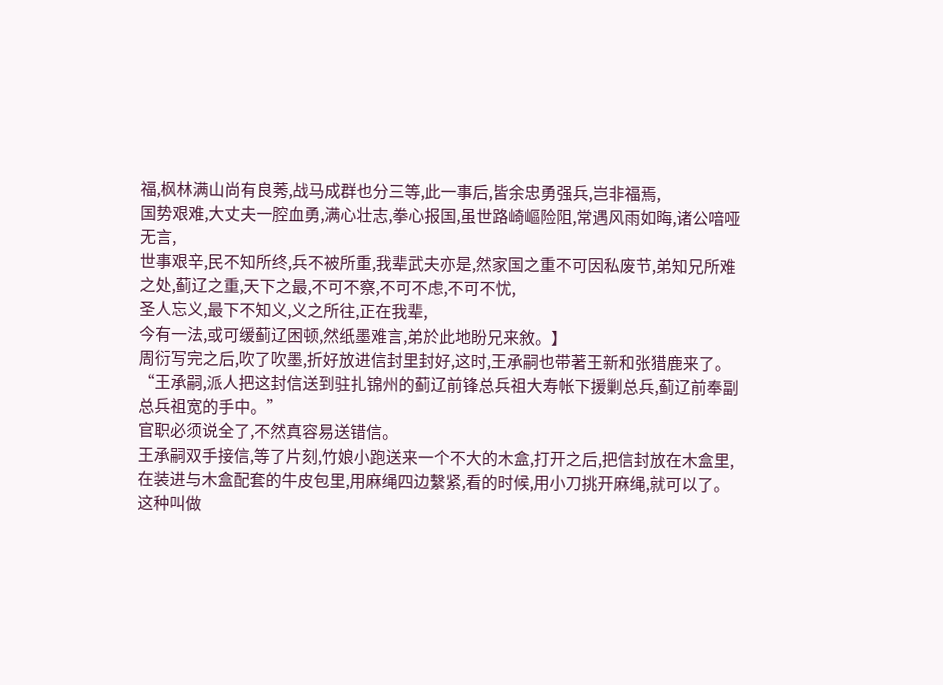福,枫林满山尚有良莠,战马成群也分三等,此一事后,皆余忠勇强兵,岂非福焉,
国势艰难,大丈夫一腔血勇,满心壮志,拳心报国,虽世路崎嶇险阻,常遇风雨如晦,诸公喑哑无言,
世事艰辛,民不知所终,兵不被所重,我辈武夫亦是,然家国之重不可因私废节,弟知兄所难之处,蓟辽之重,天下之最,不可不察,不可不虑,不可不忧,
圣人忘义,最下不知义,义之所往,正在我辈,
今有一法,或可缓蓟辽困顿,然纸墨难言,弟於此地盼兄来敘。】
周衍写完之后,吹了吹墨,折好放进信封里封好,这时,王承嗣也带著王新和张猎鹿来了。
“王承嗣,派人把这封信送到驻扎锦州的蓟辽前锋总兵祖大寿帐下援剿总兵,蓟辽前奉副总兵祖宽的手中。”
官职必须说全了,不然真容易送错信。
王承嗣双手接信,等了片刻,竹娘小跑送来一个不大的木盒,打开之后,把信封放在木盒里,在装进与木盒配套的牛皮包里,用麻绳四边繫紧,看的时候,用小刀挑开麻绳,就可以了。
这种叫做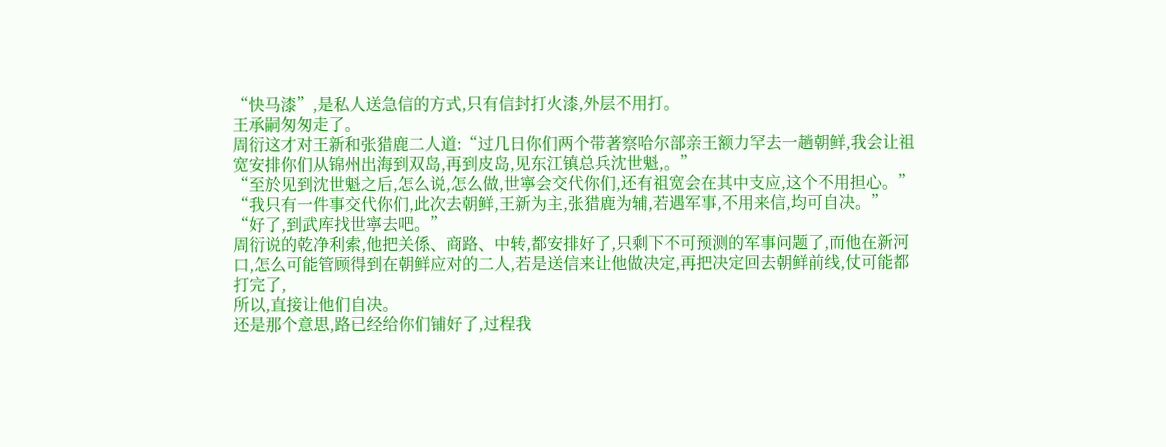“快马漆”,是私人送急信的方式,只有信封打火漆,外层不用打。
王承嗣匆匆走了。
周衍这才对王新和张猎鹿二人道:“过几日你们两个带著察哈尔部亲王额力罕去一趟朝鲜,我会让祖宽安排你们从锦州出海到双岛,再到皮岛,见东江镇总兵沈世魁,。”
“至於见到沈世魁之后,怎么说,怎么做,世寧会交代你们,还有祖宽会在其中支应,这个不用担心。”
“我只有一件事交代你们,此次去朝鲜,王新为主,张猎鹿为辅,若遇军事,不用来信,均可自决。”
“好了,到武库找世寧去吧。”
周衍说的乾净利索,他把关係、商路、中转,都安排好了,只剩下不可预测的军事问题了,而他在新河口,怎么可能管顾得到在朝鲜应对的二人,若是送信来让他做决定,再把决定回去朝鲜前线,仗可能都打完了,
所以,直接让他们自决。
还是那个意思,路已经给你们铺好了,过程我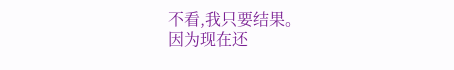不看,我只要结果。
因为现在还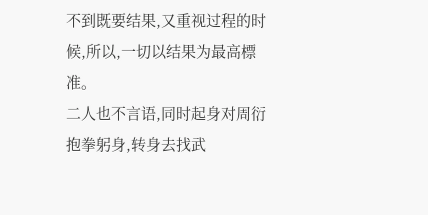不到既要结果,又重视过程的时候,所以,一切以结果为最高標准。
二人也不言语,同时起身对周衍抱拳躬身,转身去找武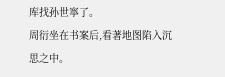库找孙世寧了。
周衍坐在书案后,看著地图陷入沉思之中。